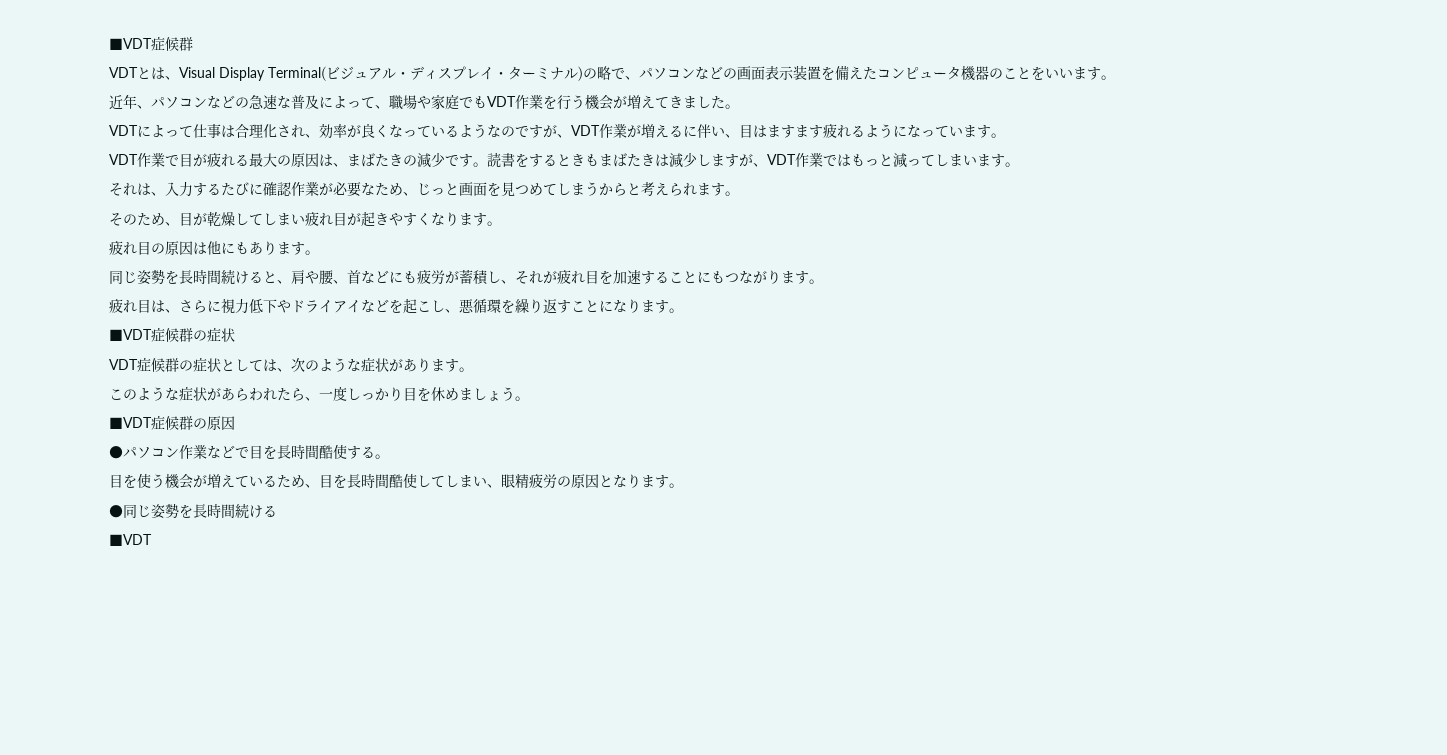■VDT症候群
VDTとは、Visual Display Terminal(ビジュアル・ディスプレイ・ターミナル)の略で、パソコンなどの画面表示装置を備えたコンピュータ機器のことをいいます。
近年、パソコンなどの急速な普及によって、職場や家庭でもVDT作業を行う機会が増えてきました。
VDTによって仕事は合理化され、効率が良くなっているようなのですが、VDT作業が増えるに伴い、目はますます疲れるようになっています。
VDT作業で目が疲れる最大の原因は、まばたきの減少です。読書をするときもまばたきは減少しますが、VDT作業ではもっと減ってしまいます。
それは、入力するたびに確認作業が必要なため、じっと画面を見つめてしまうからと考えられます。
そのため、目が乾燥してしまい疲れ目が起きやすくなります。
疲れ目の原因は他にもあります。
同じ姿勢を長時間続けると、肩や腰、首などにも疲労が蓄積し、それが疲れ目を加速することにもつながります。
疲れ目は、さらに視力低下やドライアイなどを起こし、悪循環を繰り返すことになります。
■VDT症候群の症状
VDT症候群の症状としては、次のような症状があります。
このような症状があらわれたら、一度しっかり目を休めましょう。
■VDT症候群の原因
●パソコン作業などで目を長時間酷使する。
目を使う機会が増えているため、目を長時間酷使してしまい、眼精疲労の原因となります。
●同じ姿勢を長時間続ける
■VDT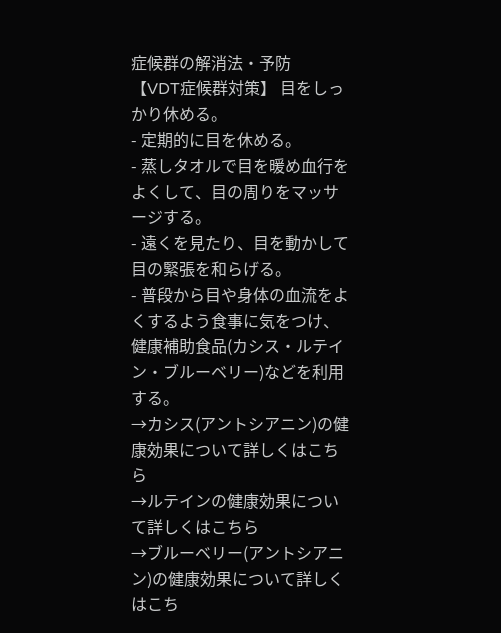症候群の解消法・予防
【VDT症候群対策】 目をしっかり休める。
- 定期的に目を休める。
- 蒸しタオルで目を暖め血行をよくして、目の周りをマッサージする。
- 遠くを見たり、目を動かして目の緊張を和らげる。
- 普段から目や身体の血流をよくするよう食事に気をつけ、健康補助食品(カシス・ルテイン・ブルーベリー)などを利用する。
→カシス(アントシアニン)の健康効果について詳しくはこちら
→ルテインの健康効果について詳しくはこちら
→ブルーベリー(アントシアニン)の健康効果について詳しくはこち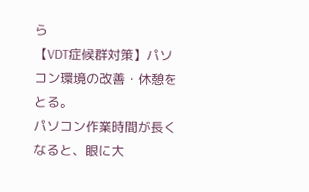ら
【VDT症候群対策】パソコン環境の改善・休憩をとる。
パソコン作業時間が長くなると、眼に大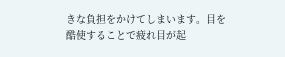きな負担をかけてしまいます。目を酷使することで疲れ目が起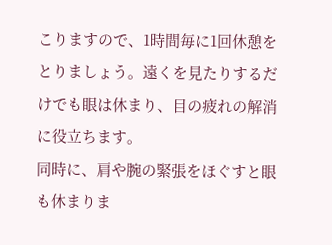こりますので、1時間毎に1回休憩をとりましょう。遠くを見たりするだけでも眼は休まり、目の疲れの解消に役立ちます。
同時に、肩や腕の緊張をほぐすと眼も休まりま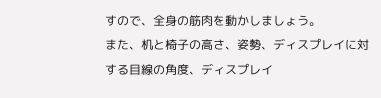すので、全身の筋肉を動かしましょう。
また、机と椅子の高さ、姿勢、ディスプレイに対する目線の角度、ディスプレイ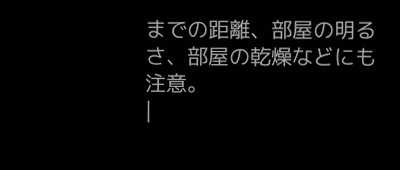までの距離、部屋の明るさ、部屋の乾燥などにも注意。
|